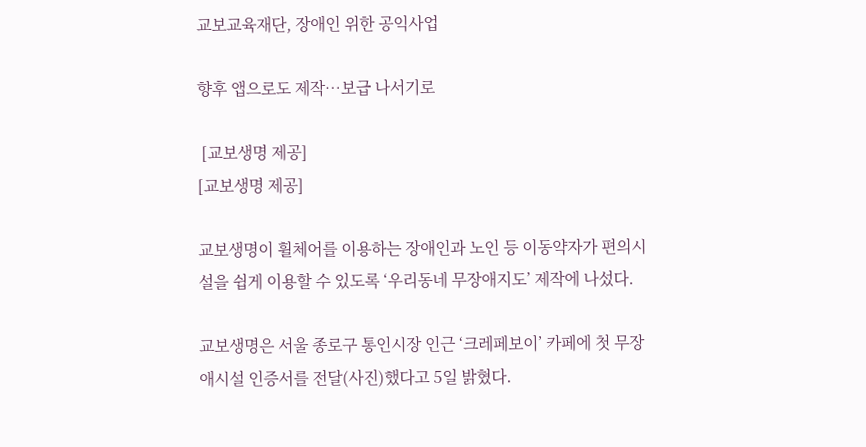교보교육재단, 장애인 위한 공익사업

향후 앱으로도 제작…보급 나서기로

 [교보생명 제공]
[교보생명 제공]

교보생명이 휠체어를 이용하는 장애인과 노인 등 이동약자가 편의시설을 쉽게 이용할 수 있도록 ‘우리동네 무장애지도’ 제작에 나섰다.

교보생명은 서울 종로구 통인시장 인근 ‘크레페보이’ 카페에 첫 무장애시설 인증서를 전달(사진)했다고 5일 밝혔다.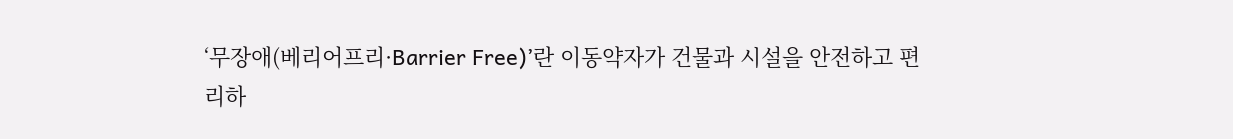‘무장애(베리어프리·Barrier Free)’란 이동약자가 건물과 시설을 안전하고 편리하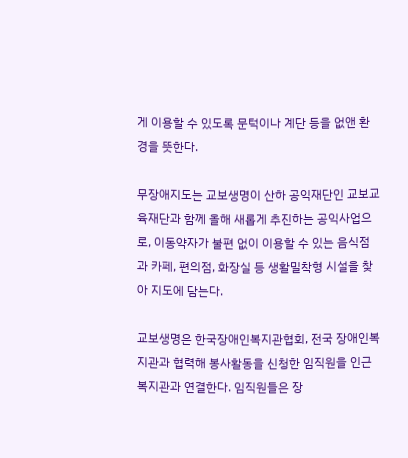게 이용할 수 있도록 문턱이나 계단 등을 없앤 환경을 뜻한다.

무장애지도는 교보생명이 산하 공익재단인 교보교육재단과 함께 올해 새롭게 추진하는 공익사업으로, 이동약자가 불편 없이 이용할 수 있는 음식점과 카페, 편의점, 화장실 등 생활밀착형 시설을 찾아 지도에 담는다.

교보생명은 한국장애인복지관협회, 전국 장애인복지관과 협력해 봉사활동을 신청한 임직원을 인근 복지관과 연결한다. 임직원들은 장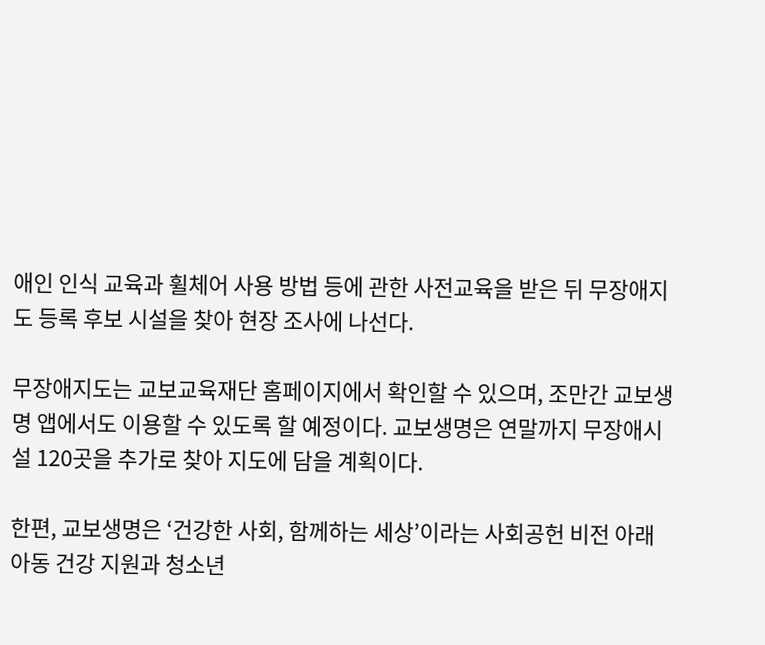애인 인식 교육과 휠체어 사용 방법 등에 관한 사전교육을 받은 뒤 무장애지도 등록 후보 시설을 찾아 현장 조사에 나선다.

무장애지도는 교보교육재단 홈페이지에서 확인할 수 있으며, 조만간 교보생명 앱에서도 이용할 수 있도록 할 예정이다. 교보생명은 연말까지 무장애시설 120곳을 추가로 찾아 지도에 담을 계획이다.

한편, 교보생명은 ‘건강한 사회, 함께하는 세상’이라는 사회공헌 비전 아래 아동 건강 지원과 청소년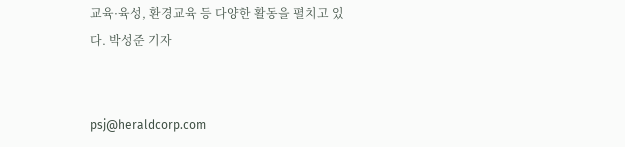교육·육성, 환경교육 등 다양한 활동을 펼치고 있다. 박성준 기자


psj@heraldcorp.com